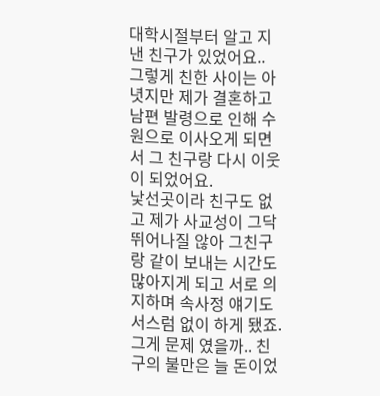대학시절부터 알고 지낸 친구가 있었어요.. 그렇게 친한 사이는 아녓지만 제가 결혼하고 남편 발령으로 인해 수원으로 이사오게 되면서 그 친구랑 다시 이웃이 되었어요.
낯선곳이라 친구도 없고 제가 사교성이 그닥 뛰어나질 않아 그친구랑 같이 보내는 시간도 많아지게 되고 서로 의지하며 속사정 얘기도 서스럼 없이 하게 됐죠.
그게 문제 였을까.. 친구의 불만은 늘 돈이었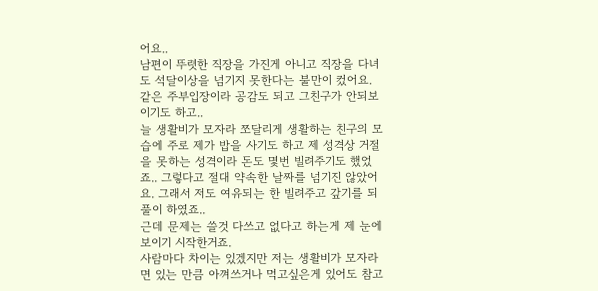어요..
남편이 뚜렷한 직장을 가진게 아니고 직장을 다녀도 석달이상을 넘기지 못한다는 불만이 컸어요. 같은 주부입장이라 공감도 되고 그친구가 안되보이기도 하고..
늘 생활비가 모자라 쪼달리게 생활하는 친구의 모습에 주로 제가 밥을 사기도 하고 제 성격상 거절을 못하는 성격이라 돈도 몇번 빌려주기도 했었죠.. 그렇다고 절대 약속한 날짜를 넘기진 않았어요. 그래서 저도 여유되는 한 빌려주고 갚기를 되풀이 하였죠..
근데 문제는 쓸것 다쓰고 없다고 하는게 제 눈에 보이기 시작한거죠.
사람마다 차이는 있겠지만 저는 생활비가 모자라면 있는 만큼 아껴쓰거나 먹고싶은게 있어도 참고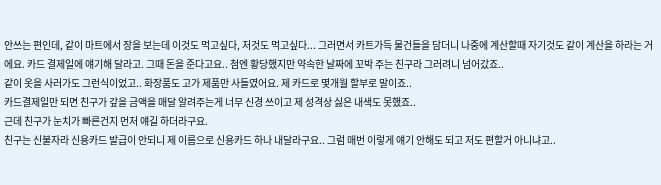안쓰는 편인데, 같이 마트에서 장을 보는데 이것도 먹고싶다, 저것도 먹고싶다... 그러면서 카트가득 물건들을 담더니 나중에 계산할때 자기것도 같이 계산을 하라는 거에요. 카드 결제일에 얘기해 달라고. 그때 돈을 준다고요.. 첨엔 황당했지만 약속한 날짜에 꼬박 주는 친구라 그러려니 넘어갔죠..
같이 옷을 사러가도 그런식이었고.. 화장품도 고가 제품만 사들였어요. 제 카드로 몇개월 할부로 말이죠..
카드결제일만 되면 친구가 갚을 금액을 매달 알려주는게 너무 신경 쓰이고 제 성격상 싫은 내색도 못했죠..
근데 친구가 눈치가 빠른건지 먼저 얘길 하더라구요.
친구는 신불자라 신용카드 발급이 안되니 제 이름으로 신용카드 하나 내달라구요.. 그럼 매번 이렇게 얘기 안해도 되고 저도 편할거 아니냐고..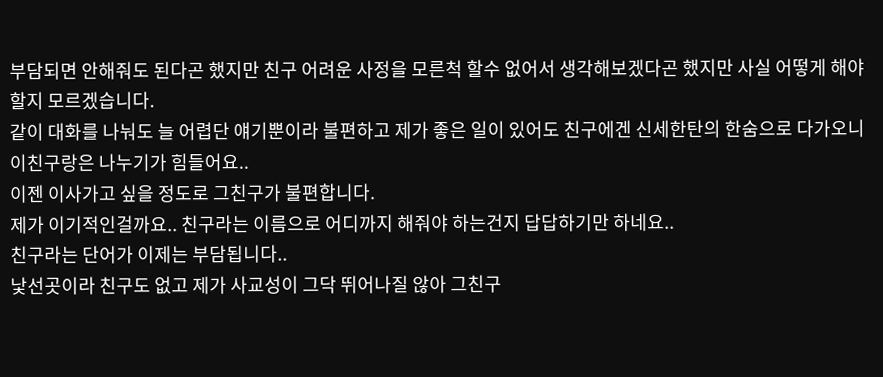부담되면 안해줘도 된다곤 했지만 친구 어려운 사정을 모른척 할수 없어서 생각해보겠다곤 했지만 사실 어떻게 해야할지 모르겠습니다.
같이 대화를 나눠도 늘 어렵단 얘기뿐이라 불편하고 제가 좋은 일이 있어도 친구에겐 신세한탄의 한숨으로 다가오니 이친구랑은 나누기가 힘들어요..
이젠 이사가고 싶을 정도로 그친구가 불편합니다.
제가 이기적인걸까요.. 친구라는 이름으로 어디까지 해줘야 하는건지 답답하기만 하네요..
친구라는 단어가 이제는 부담됩니다..
낯선곳이라 친구도 없고 제가 사교성이 그닥 뛰어나질 않아 그친구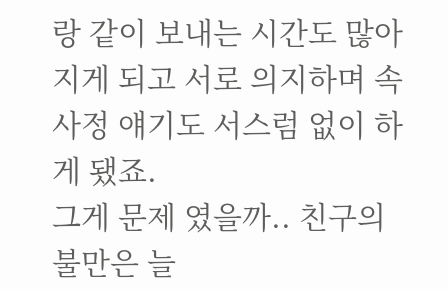랑 같이 보내는 시간도 많아지게 되고 서로 의지하며 속사정 얘기도 서스럼 없이 하게 됐죠.
그게 문제 였을까.. 친구의 불만은 늘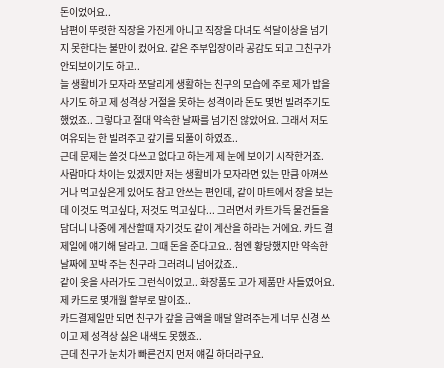돈이었어요..
남편이 뚜렷한 직장을 가진게 아니고 직장을 다녀도 석달이상을 넘기지 못한다는 불만이 컸어요. 같은 주부입장이라 공감도 되고 그친구가 안되보이기도 하고..
늘 생활비가 모자라 쪼달리게 생활하는 친구의 모습에 주로 제가 밥을 사기도 하고 제 성격상 거절을 못하는 성격이라 돈도 몇번 빌려주기도 했었죠.. 그렇다고 절대 약속한 날짜를 넘기진 않았어요. 그래서 저도 여유되는 한 빌려주고 갚기를 되풀이 하였죠..
근데 문제는 쓸것 다쓰고 없다고 하는게 제 눈에 보이기 시작한거죠.
사람마다 차이는 있겠지만 저는 생활비가 모자라면 있는 만큼 아껴쓰거나 먹고싶은게 있어도 참고 안쓰는 편인데, 같이 마트에서 장을 보는데 이것도 먹고싶다, 저것도 먹고싶다... 그러면서 카트가득 물건들을 담더니 나중에 계산할때 자기것도 같이 계산을 하라는 거에요. 카드 결제일에 얘기해 달라고. 그때 돈을 준다고요.. 첨엔 황당했지만 약속한 날짜에 꼬박 주는 친구라 그러려니 넘어갔죠..
같이 옷을 사러가도 그런식이었고.. 화장품도 고가 제품만 사들였어요. 제 카드로 몇개월 할부로 말이죠..
카드결제일만 되면 친구가 갚을 금액을 매달 알려주는게 너무 신경 쓰이고 제 성격상 싫은 내색도 못했죠..
근데 친구가 눈치가 빠른건지 먼저 얘길 하더라구요.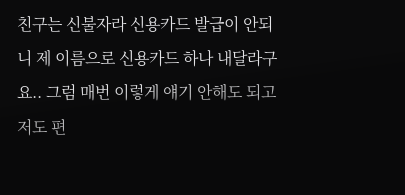친구는 신불자라 신용카드 발급이 안되니 제 이름으로 신용카드 하나 내달라구요.. 그럼 매번 이렇게 얘기 안해도 되고 저도 편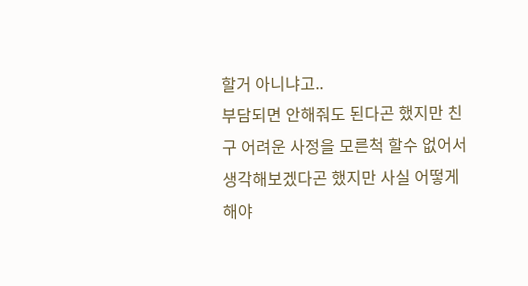할거 아니냐고..
부담되면 안해줘도 된다곤 했지만 친구 어려운 사정을 모른척 할수 없어서 생각해보겠다곤 했지만 사실 어떻게 해야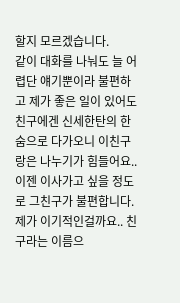할지 모르겠습니다.
같이 대화를 나눠도 늘 어렵단 얘기뿐이라 불편하고 제가 좋은 일이 있어도 친구에겐 신세한탄의 한숨으로 다가오니 이친구랑은 나누기가 힘들어요..
이젠 이사가고 싶을 정도로 그친구가 불편합니다.
제가 이기적인걸까요.. 친구라는 이름으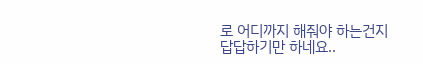로 어디까지 해줘야 하는건지 답답하기만 하네요..